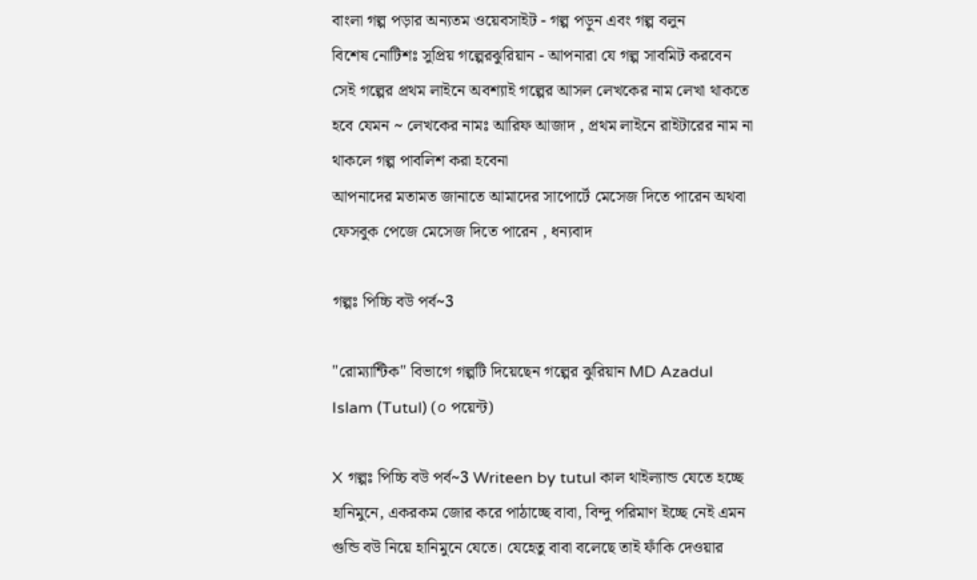বাংলা গল্প পড়ার অন্যতম ওয়েবসাইট - গল্প পড়ুন এবং গল্প বলুন
বিশেষ নোটিশঃ সুপ্রিয় গল্পেরঝুরিয়ান - আপনারা যে গল্প সাবমিট করবেন সেই গল্পের প্রথম লাইনে অবশ্যাই গল্পের আসল লেখকের নাম লেখা থাকতে হবে যেমন ~ লেখকের নামঃ আরিফ আজাদ , প্রথম লাইনে রাইটারের নাম না থাকলে গল্প পাবলিশ করা হবেনা
আপনাদের মতামত জানাতে আমাদের সাপোর্টে মেসেজ দিতে পারেন অথবা ফেসবুক পেজে মেসেজ দিতে পারেন , ধন্যবাদ

গল্পঃ পিচ্চি বউ পর্ব~3

"রোম্যান্টিক" বিভাগে গল্পটি দিয়েছেন গল্পের ঝুরিয়ান MD Azadul Islam (Tutul) (০ পয়েন্ট)

X গল্পঃ পিচ্চি বউ পর্ব~3 Writeen by tutul কাল থাইল্যান্ড যেতে হচ্ছে হানিমুনে, একরকম জোর করে পাঠাচ্ছে বাবা, বিন্দু পরিমাণ ইচ্ছে নেই এমন গুন্ডি বউ নিয়ে হানিমুনে যেতে। যেহেতু বাবা বলেছে তাই ফাঁকি দেওয়ার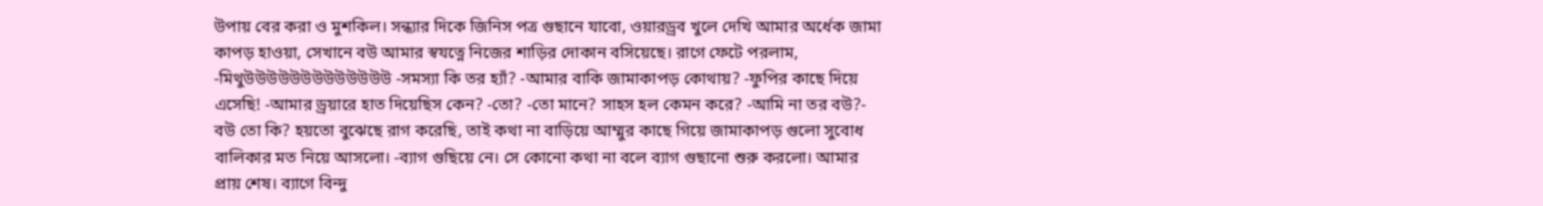উপায় বের করা ও মুশকিল। সন্ধ্যার দিকে জিনিস পত্র গুছানে যাবো, ওয়ারড্রব খুলে দেখি আমার অর্ধেক জামা কাপড় হাওয়া, সেখানে বউ আমার স্বযত্নে নিজের শাড়ির দোকান বসিয়েছে। রাগে ফেটে পরলাম, -মিথুউউউউউউউউউউউউউ -সমস্যা কি তর হ্যাঁ? -আমার বাকি জামাকাপড় কোথায়? -ফুপির কাছে দিয়ে এসেছি! -আমার ড্রয়ারে হাত দিয়েছিস কেন? -তো? -তো মানে? সাহস হল কেমন করে? -আমি না তর বউ?- বউ তো কি? হয়তো বুঝেছে রাগ করেছি, তাই কথা না বাড়িয়ে আম্মুর কাছে গিয়ে জামাকাপড় গুলো সুবোধ বালিকার মত নিয়ে আসলো। -ব্যাগ গুছিয়ে নে। সে কোনো কথা না বলে ব্যাগ গুছানো শুরু করলো। আমার প্রায় শেষ। ব্যাগে বিন্দু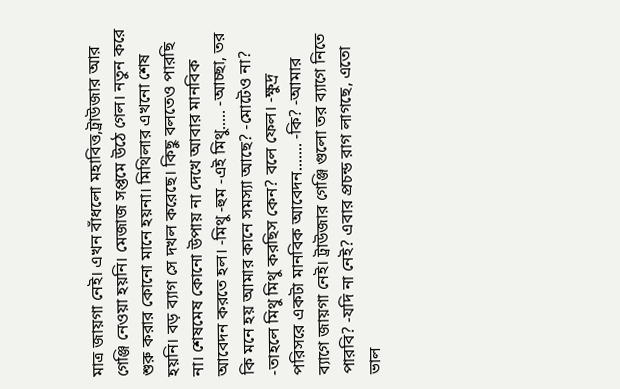মাত্র জায়গা নেই। এখন বাঁধলো মহাবিত্ত,ট্রাউজার আর গেঞ্জি নেওয়া হয়নি। মেজাজ সপ্তমে উঠে গেল। নতুন করে শুরু করার কোনো মানে হয়না। মিথিলার এখনো শেষ হয়নি। বড় ব্যাগ সে দখল করেছে। কিছু বলতেও পারছি না। শেষমেষ কোনো উপায় না দেখে আবার মানবিক আবেদন করতে হল। -মিথু -হুম -এই মিথু..... -আচ্ছা, তর কি মনে হয় আমার কানে সমস্যা আছে? -মোটেও না? -তাহলে মিথু মিথু করছিস কেন? বলে ফেল। -ক্ষুদ্র পরিসরে একটা মানবিক আবেদন....... -কি? -আমার ব্যাগে জায়গা নেই। ট্রাউজার গেঞ্জি গুলো তর ব্যাগে নিতে পারবি? -যদি না নেই? এবার প্রচন্ড রাগ লাগছে, এতো ভাল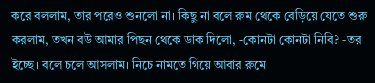করে বললাম, তার পরেও শুনলো না। কিছু না বলে রুম থেকে বেড়িয়ে যেতে শুরু করলাম, তখন বউ আমার পিছন থেকে ডাক দিলো, -কোনটা কোনটা নিবি? -তর ইচ্ছে। বলে চলে আসলাম। নিচে নামতে গিয়ে আবার রুমে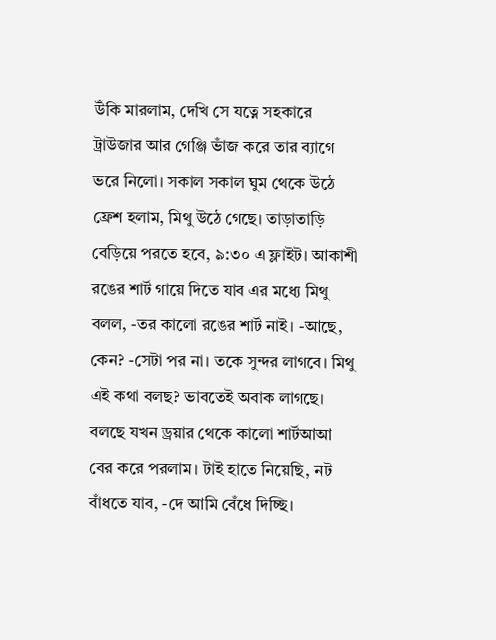উঁকি মারলাম, দেখি সে যত্নে সহকারে ট্রাউজার আর গেঞ্জি ভাঁজ করে তার ব্যাগে ভরে নিলো। সকাল সকাল ঘুম থেকে উঠে ফ্রেশ হলাম, মিথু উঠে গেছে। তাড়াতাড়ি বেড়িয়ে পরতে হবে, ৯:৩০ এ ফ্লাইট। আকাশী রঙের শার্ট গায়ে দিতে যাব এর মধ্যে মিথু বলল, -তর কালো রঙের শার্ট নাই। -আছে, কেন? -সেটা পর না। তকে সুন্দর লাগবে। মিথু এই কথা বলছ? ভাবতেই অবাক লাগছে। বলছে যখন ড্রয়ার থেকে কালো শার্টআআ বের করে পরলাম। টাই হাতে নিয়েছি, নট বাঁধতে যাব, -দে আমি বেঁধে দিচ্ছি।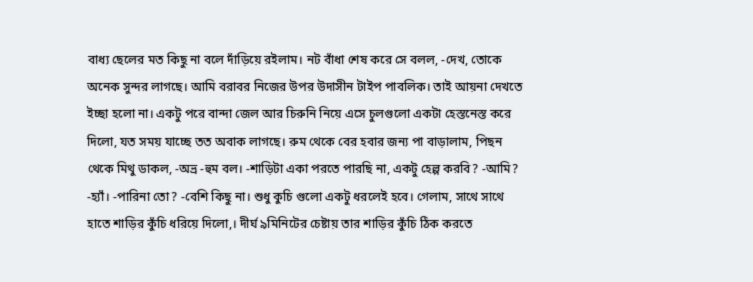বাধ্য ছেলের মত কিছু না বলে দাঁড়িয়ে রইলাম। নট বাঁধা শেষ করে সে বলল, -দেখ, তোকে অনেক সুন্দর লাগছে। আমি বরাবর নিজের উপর উদাসীন টাইপ পাবলিক। তাই আয়না দেখতে ইচ্ছা হলো না। একটু পরে বান্দা জেল আর চিরুনি নিয়ে এসে চুলগুলো একটা হেস্তনেস্ত করে দিলো, যত সময় যাচ্ছে তত অবাক লাগছে। রুম থেকে বের হবার জন্য পা বাড়ালাম, পিছন থেকে মিথু ডাকল, -অভ্র -হুম বল। -শাড়িটা একা পরতে পারছি না, একটু হেল্প করবি? -আমি? -হ্যাঁ। -পারিনা তো? -বেশি কিছু না। শুধু কুচি গুলো একটু ধরলেই হবে। গেলাম, সাথে সাথে হাতে শাড়ির কুঁচি ধরিয়ে দিলো,। দীর্ঘ ৯মিনিটের চেষ্টায় তার শাড়ির কুঁচি ঠিক করতে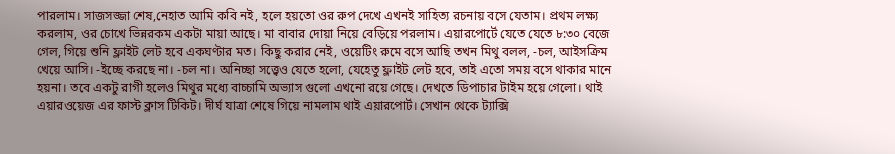পারলাম। সাজসজ্জা শেষ,নেহাত আমি কবি নই, হলে হয়তো ওর রুপ দেখে এখনই সাহিত্য রচনায় বসে যেতাম। প্রথম লক্ষ্য করলাম, ওর চোখে ভিন্নরকম একটা মায়া আছে। মা বাবার দোয়া নিয়ে বেড়িয়ে পরলাম। এয়ারপোর্টে যেতে যেতে ৮:৩০ বেজে গেল, গিয়ে শুনি ফ্লাইট লেট হবে একঘণ্টার মত। কিছু করার নেই, ওয়েটিং রুমে বসে আছি তখন মিথু বলল, -চল, আইসক্রিম খেয়ে আসি। -ইচ্ছে করছে না। -চল না। অনিচ্ছা সত্ত্বেও যেতে হলো, যেহেতু ফ্লাইট লেট হবে, তাই এতো সময় বসে থাকার মানে হয়না। তবে একটু রাগী হলেও মিথুর মধ্যে বাচ্চামি অভ্যাস গুলো এখনো রয়ে গেছে। দেখতে ডিপাচার টাইম হয়ে গেলো। থাই এয়ারওয়েজ এর ফাস্ট ক্লাস টিকিট। দীর্ঘ যাত্রা শেষে গিয়ে নামলাম থাই এয়ারপোর্ট। সেখান থেকে ট্যাক্সি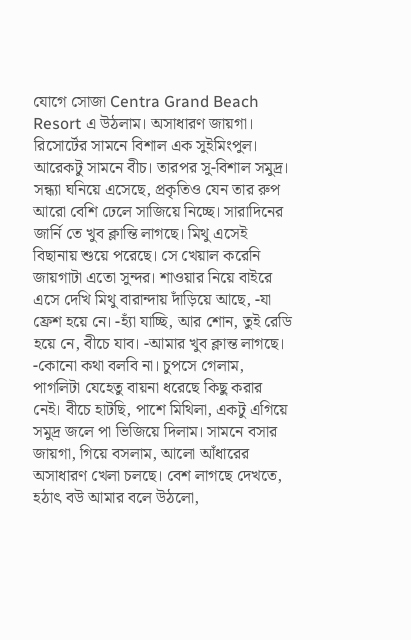যোগে সোজা Centra Grand Beach Resort এ উঠলাম। অসাধারণ জায়গা। রিসোর্টের সামনে বিশাল এক সুইমিংপুল। আরেকটু সামনে বীচ। তারপর সু-বিশাল সমুদ্র। সন্ধ্যা ঘনিয়ে এসেছে, প্রকৃতিও যেন তার রুপ আরো বেশি ঢেলে সাজিয়ে নিচ্ছে। সারাদিনের জার্নি তে খুব ক্লান্তি লাগছে। মিথু এসেই বিছানায় শুয়ে পরেছে। সে খেয়াল করেনি জায়গাটা এতো সুন্দর। শাওয়ার নিয়ে বাইরে এসে দেখি মিথু বারান্দায় দাঁড়িয়ে আছে, -যা ফ্রেশ হয়ে নে। -হ্যাঁ যাচ্ছি, আর শোন, তুই রেডি হয়ে নে, বীচে যাব। -আমার খুব ক্লান্ত লাগছে। -কোনো কথা বলবি না। চুপসে গেলাম, পাগলিটা যেহেতু বায়না ধরেছে কিছু করার নেই। বীচে হাটছি, পাশে মিথিলা, একটু এগিয়ে সমুদ্র জলে পা ভিজিয়ে দিলাম। সামনে বসার জায়গা, গিয়ে বসলাম, আলো আঁধারের অসাধারণ খেলা চলছে। বেশ লাগছে দেখতে, হঠাৎ বউ আমার বলে উঠলো,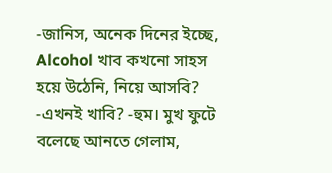-জানিস, অনেক দিনের ইচ্ছে, Alcohol খাব কখনো সাহস হয়ে উঠেনি, নিয়ে আসবি? -এখনই খাবি? -হুম। মুখ ফুটে বলেছে আনতে গেলাম,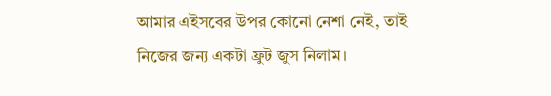আমার এইসবের উপর কোনো নেশা নেই, তাই নিজের জন্য একটা ফ্রুট জুস নিলাম।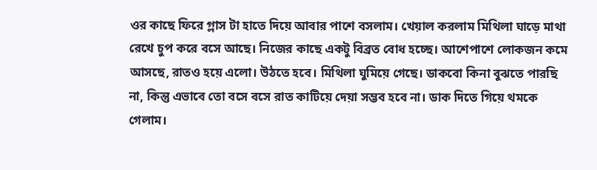ওর কাছে ফিরে গ্লাস টা হাতে দিয়ে আবার পাশে বসলাম। খেয়াল করলাম মিথিলা ঘাড়ে মাথা রেখে চুপ করে বসে আছে। নিজের কাছে একটু বিব্রত বোধ হচ্ছে। আশেপাশে লোকজন কমে আসছে, রাতও হয়ে এলো। উঠতে হবে। মিথিলা ঘুমিয়ে গেছে। ডাকবো কিনা বুঝতে পারছি না, কিন্তু এভাবে তো বসে বসে রাত কাটিয়ে দেয়া সম্ভব হবে না। ডাক দিতে গিয়ে থমকে গেলাম।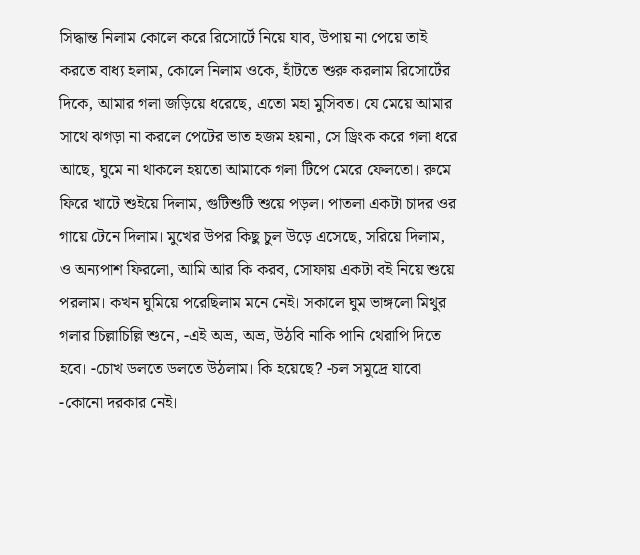সিদ্ধান্ত নিলাম কোলে করে রিসোর্টে নিয়ে যাব, উপায় না পেয়ে তাই করতে বাধ্য হলাম, কোলে নিলাম ওকে, হাঁটতে শুরু করলাম রিসোর্টের দিকে, আমার গলা জড়িয়ে ধরেছে, এতো মহা মুসিবত। যে মেয়ে আমার সাথে ঝগড়া না করলে পেটের ভাত হজম হয়না, সে ড্রিংক করে গলা ধরে আছে, ঘুমে না থাকলে হয়তো আমাকে গলা টিপে মেরে ফেলতো। রুমে ফিরে খাটে শুইয়ে দিলাম, গুটিশুটি শুয়ে পড়ল। পাতলা একটা চাদর ওর গায়ে টেনে দিলাম। মুখের উপর কিছু চুল উড়ে এসেছে, সরিয়ে দিলাম, ও অন্যপাশ ফিরলো, আমি আর কি করব, সোফায় একটা বই নিয়ে শুয়ে পরলাম। কখন ঘুমিয়ে পরেছিলাম মনে নেই। সকালে ঘুম ভাঙ্গলো মিথুর গলার চিল্লাচিল্লি শুনে, -এই অভ্র, অভ্র, উঠবি নাকি পানি থেরাপি দিতে হবে। -চোখ ডলতে ডলতে উঠলাম। কি হয়েছে? -চল সমুদ্রে যাবো -কোনো দরকার নেই।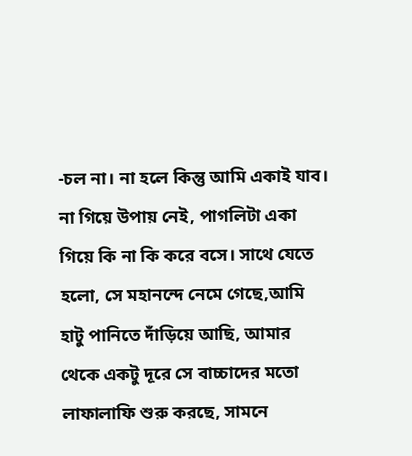-চল না। না হলে কিন্তু আমি একাই যাব। না গিয়ে উপায় নেই, পাগলিটা একা গিয়ে কি না কি করে বসে। সাথে যেতে হলো, সে মহানন্দে নেমে গেছে,আমি হাটু পানিতে দাঁড়িয়ে আছি, আমার থেকে একটু দূরে সে বাচ্চাদের মতো লাফালাফি শুরু করছে, সামনে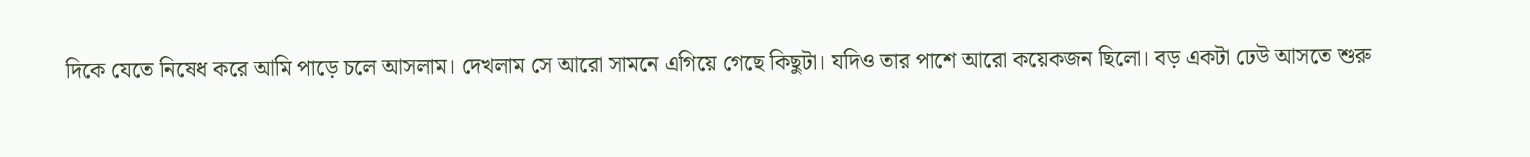দিকে যেতে নিষেধ করে আমি পাড়ে চলে আসলাম। দেখলাম সে আরো সামনে এগিয়ে গেছে কিছুটা। যদিও তার পাশে আরো কয়েকজন ছিলো। বড় একটা ঢেউ আসতে শুরু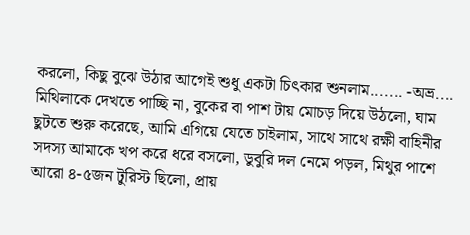করলো, কিছু বুঝে উঠার আগেই শুধু একটা চিৎকার শুনলাম....... -অভ্র.... মিথিলাকে দেখতে পাচ্ছি না, বুকের বা পাশ টায় মোচড় দিয়ে উঠলো, ঘাম ছুটতে শুরু করেছে, আমি এগিয়ে যেতে চাইলাম, সাথে সাথে রক্ষী বাহিনীর সদস্য আমাকে খপ করে ধরে বসলো, ডুবুরি দল নেমে পড়ল, মিথুর পাশে আরো ৪-৫জন টুরিস্ট ছিলো, প্রায়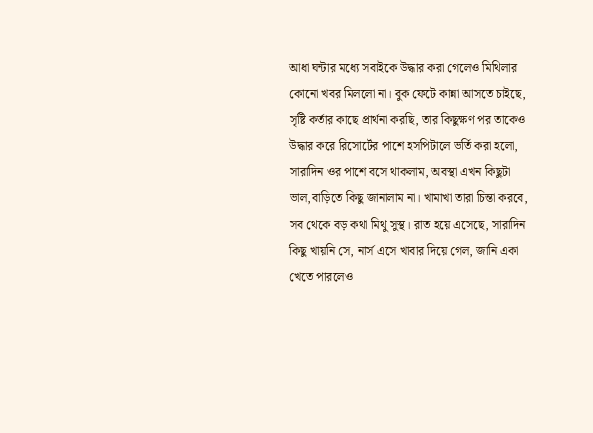আধা ঘন্টার মধ্যে সবাইকে উদ্ধার করা গেলেও মিথিলার কোনো খবর মিললো না। বুক ফেটে কান্না আসতে চাইছে, সৃষ্টি কর্তার কাছে প্রার্থনা করছি, তার কিছুক্ষণ পর তাকেও উদ্ধার করে রিসোর্টের পাশে হসপিটালে ভর্তি করা হলো, সারাদিন ওর পাশে বসে থাকলাম, অবস্থা এখন কিছুটা ভাল,বাড়িতে কিছু জানালাম না। খামাখা তারা চিন্তা করবে, সব থেকে বড় কথা মিথু সুস্থ। রাত হয়ে এসেছে, সারাদিন কিছু খায়নি সে, নার্স এসে খাবার দিয়ে গেল, জানি একা খেতে পারলেও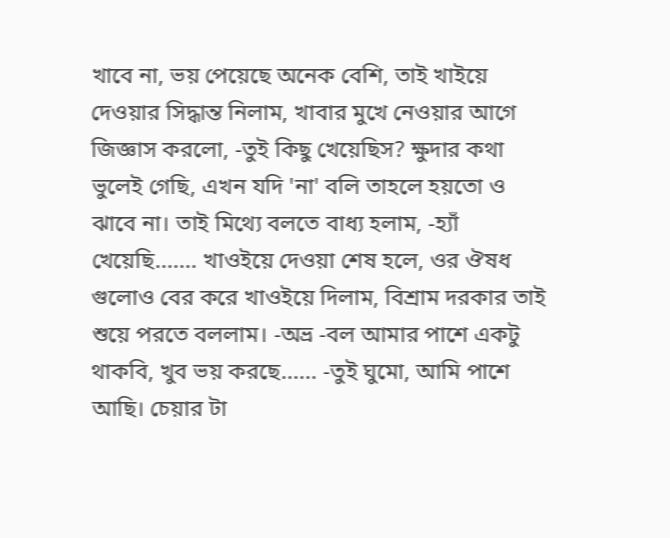খাবে না, ভয় পেয়েছে অনেক বেশি, তাই খাইয়ে দেওয়ার সিদ্ধান্ত নিলাম, খাবার মুখে নেওয়ার আগে জিজ্ঞাস করলো, -তুই কিছু খেয়েছিস? ক্ষুদার কথা ভুলেই গেছি, এখন যদি 'না' বলি তাহলে হয়তো ও ঝাবে না। তাই মিথ্যে বলতে বাধ্য হলাম, -হ্যাঁ খেয়েছি....... খাওইয়ে দেওয়া শেষ হলে, ওর ঔষধ গুলোও বের করে খাওইয়ে দিলাম, বিশ্রাম দরকার তাই শুয়ে পরতে বললাম। -অভ্র -বল আমার পাশে একটু থাকবি, খুব ভয় করছে...... -তুই ঘুমো, আমি পাশে আছি। চেয়ার টা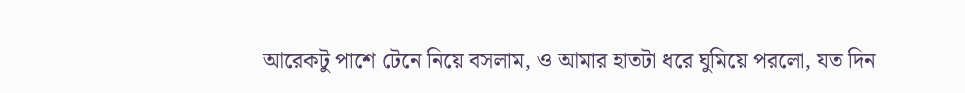আরেকটু পাশে টেনে নিয়ে বসলাম, ও আমার হাতটা ধরে ঘুমিয়ে পরলো, যত দিন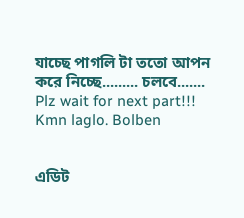যাচ্ছে পাগলি টা ততো আপন করে নিচ্ছে......... চলবে....... Plz wait for next part!!! Kmn laglo. Bolben


এডিট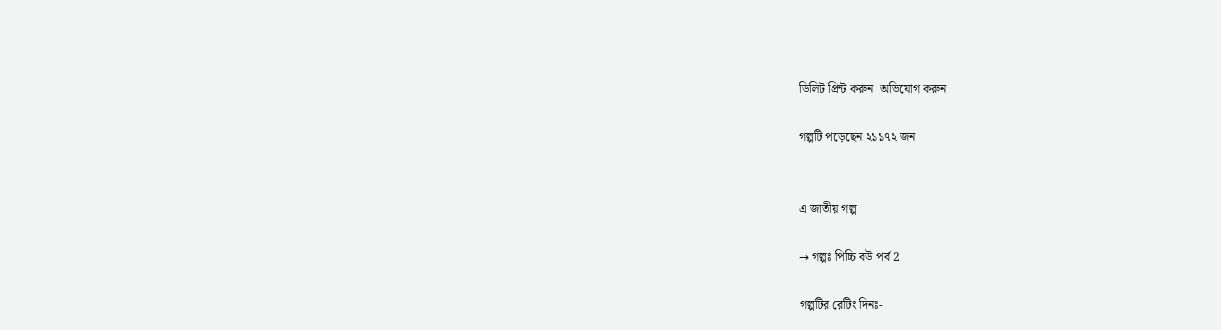ডিলিট প্রিন্ট করুন  অভিযোগ করুন

গল্পটি পড়েছেন ২১১৭২ জন


এ জাতীয় গল্প

→ গল্পঃ পিচ্চি বউ পর্ব 2

গল্পটির রেটিং দিনঃ-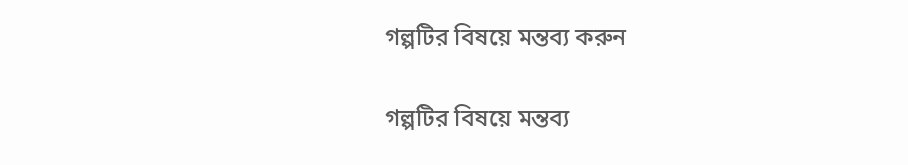গল্পটির বিষয়ে মন্তব্য করুন

গল্পটির বিষয়ে মন্তব্য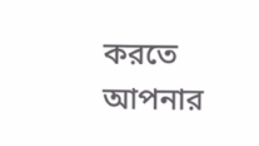করতে আপনার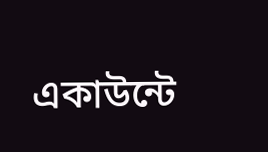একাউন্টে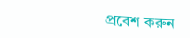প্রবেশ করুন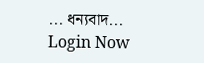... ধন্যবাদ... Login Now